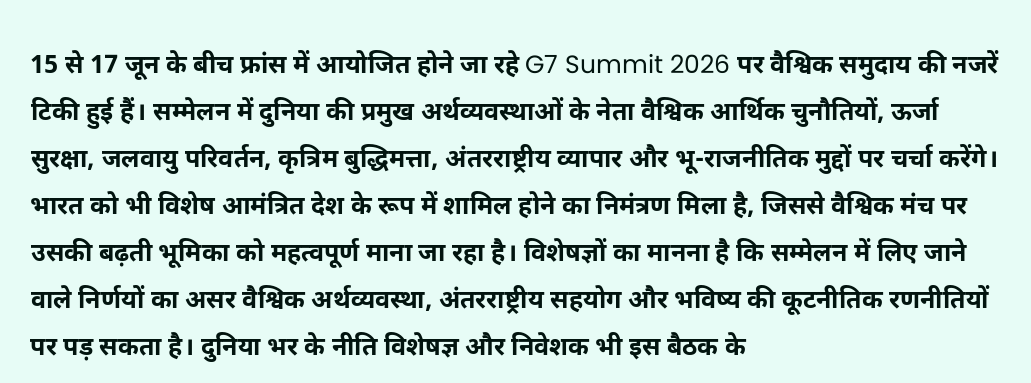15 से 17 जून के बीच फ्रांस में आयोजित होने जा रहे G7 Summit 2026 पर वैश्विक समुदाय की नजरें टिकी हुई हैं। सम्मेलन में दुनिया की प्रमुख अर्थव्यवस्थाओं के नेता वैश्विक आर्थिक चुनौतियों, ऊर्जा सुरक्षा, जलवायु परिवर्तन, कृत्रिम बुद्धिमत्ता, अंतरराष्ट्रीय व्यापार और भू-राजनीतिक मुद्दों पर चर्चा करेंगे। भारत को भी विशेष आमंत्रित देश के रूप में शामिल होने का निमंत्रण मिला है, जिससे वैश्विक मंच पर उसकी बढ़ती भूमिका को महत्वपूर्ण माना जा रहा है। विशेषज्ञों का मानना है कि सम्मेलन में लिए जाने वाले निर्णयों का असर वैश्विक अर्थव्यवस्था, अंतरराष्ट्रीय सहयोग और भविष्य की कूटनीतिक रणनीतियों पर पड़ सकता है। दुनिया भर के नीति विशेषज्ञ और निवेशक भी इस बैठक के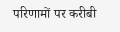परिणामों पर करीबी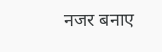नजर बनाए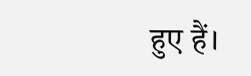हुए हैं।